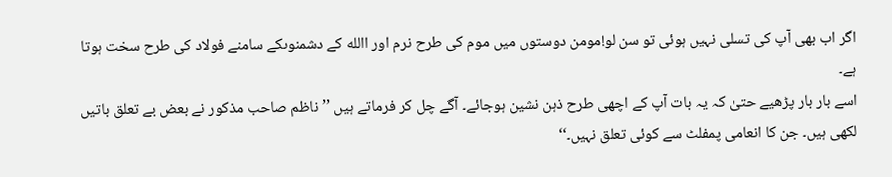اگر اب بھی آپ کی تسلی نہیں ہوئی تو سن لو!مومن دوستوں میں موم کی طرح نرم اور االله کے دشمنوںکے سامنے فولاد کی طرح سخت ہوتا ہے۔
اسے بار بار پڑھیے حتیٰ کہ یہ بات آپ کے اچھی طرح ذہن نشین ہوجائے۔ آگے چل کر فرماتے ہیں ’’ناظم صاحب مذکور نے بعض بے تعلق باتیں لکھی ہیں۔ جن کا انعامی پمفلٹ سے کوئی تعلق نہیں۔‘‘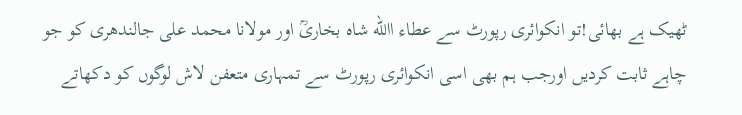ٹھیک ہے بھائی!تو انکوائری رپورٹ سے عطاء االله شاہ بخاریؒ اور مولانا محمد علی جالندھری کو جو چاہے ثابت کردیں اورجب ہم بھی اسی انکوائری رپورٹ سے تمہاری متعفن لاش لوگوں کو دکھاتے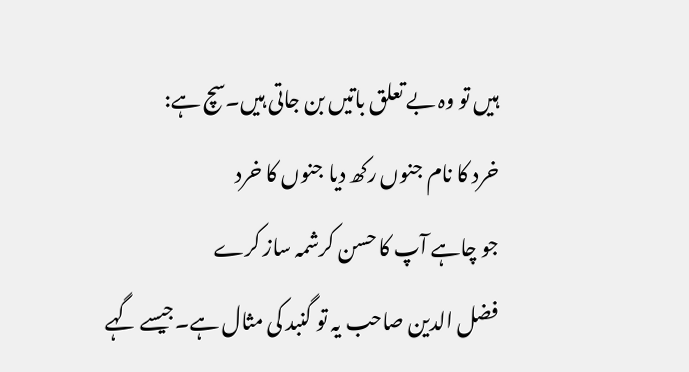ہیں تو وہ بے تعلق باتیں بن جاتی ہیں۔سچ ہے:
خرد کا نام جنوں رکھ دیا جنوں کا خرد
جو چاہے آپ کا حسن کرشمہ ساز کرے
فضل الدین صاحب یہ تو گنبد کی مثال ہے۔جیسے گہے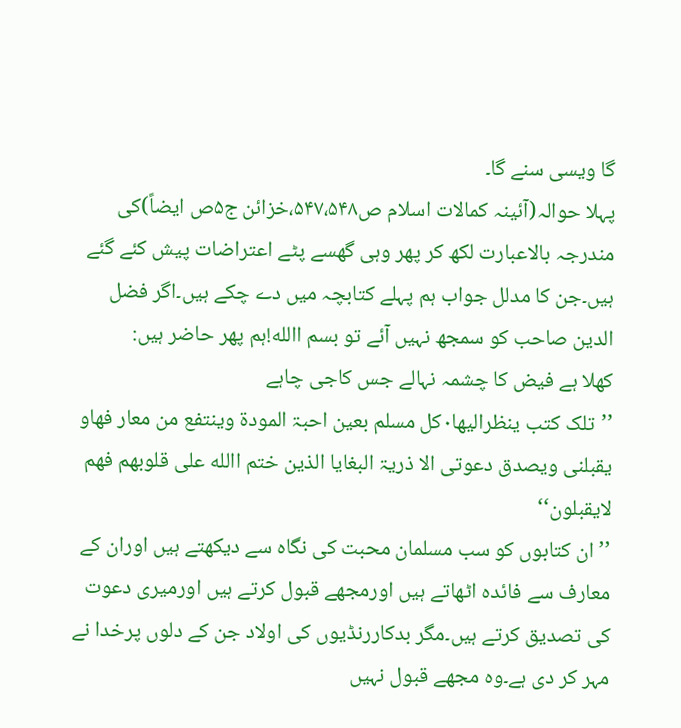گا ویسی سنے گا۔
پہلا حوالہ(آئینہ کمالات اسلام ص۵۴۷،۵۴۸،خزائن ج۵ص ایضاً)کی مندرجہ بالاعبارت لکھ کر پھر وہی گھسے پٹے اعتراضات پیش کئے گئے ہیں۔جن کا مدلل جواب ہم پہلے کتابچہ میں دے چکے ہیں۔اگر فضل الدین صاحب کو سمجھ نہیں آئے تو بسم االله!ہم پھر حاضر ہیں:
کھلا ہے فیض کا چشمہ نہالے جس کاجی چاہے
’’تلک کتب ینظرالیھا۰کل مسلم بعین احبۃ المودۃ وینتفع من معار فھاو یقبلنی ویصدق دعوتی الا ذریۃ البغایا الذین ختم االله علی قلوبھم فھم لایقبلون‘‘
’’ان کتابوں کو سب مسلمان محبت کی نگاہ سے دیکھتے ہیں اوران کے معارف سے فائدہ اٹھاتے ہیں اورمجھے قبول کرتے ہیں اورمیری دعوت کی تصدیق کرتے ہیں۔مگر بدکاررنڈیوں کی اولاد جن کے دلوں پرخدا نے مہر کر دی ہے۔وہ مجھے قبول نہیں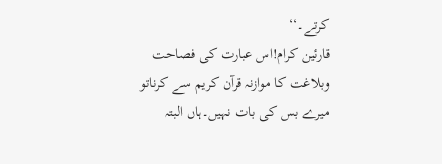کرتے۔‘‘
قارئین کرام!اس عبارت کی فصاحت وبلاغت کا موازنہ قرآن کریم سے کرناتو میرے بس کی بات نہیں۔ہاں البتہ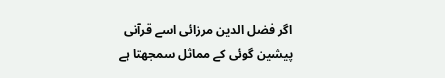اگر فضل الدین مرزائی اسے قرآنی پیشین گوئی کے مماثل سمجھتا ہے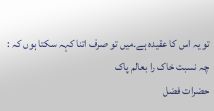تو یہ اس کا عقیدہ ہے۔میں تو صرف اتنا کہہ سکتا ہوں کہ :
چہ نسبت خاک را بعالم پاک
حضرات فضل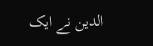الدین نے ایک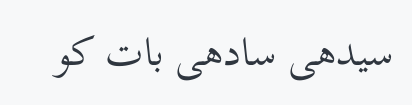سیدھی سادھی بات کو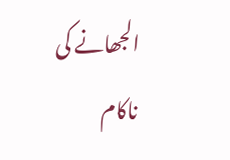الجھانے کی ناکام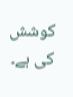کوشش کی ہے۔